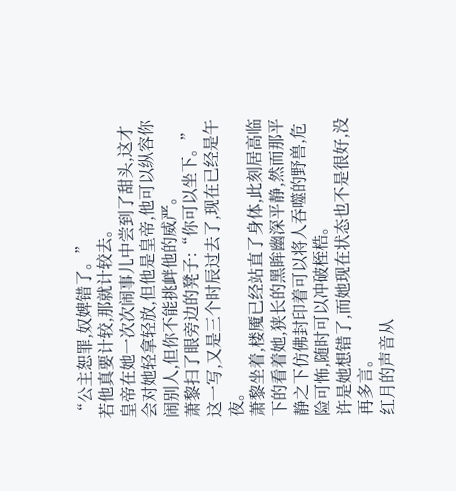“公主恕罪,奴婢错了。”
若他真要计较,那就计较去。
皇帝在她一次次闹事儿中尝到了甜头,这才会对她轻拿轻放,但他是皇帝,他可以纵容你闹别人,但你不能挑衅他的威严。
萧黎扫了眼旁边的凳子:“你可以坐下。”
这一写,又是三个时辰过去了,现在已经是午夜。
萧黎坐着,楼魇已经站直了身体,此刻居高临下的看着她,狭长的黑眸幽深平静,然而那平静之下仿佛封印着可以将人吞噬的野兽,危险可怖,随时可以冲破桎梏。
许是她想错了,而她现在状态也不是很好,没再多言。
红月的声音从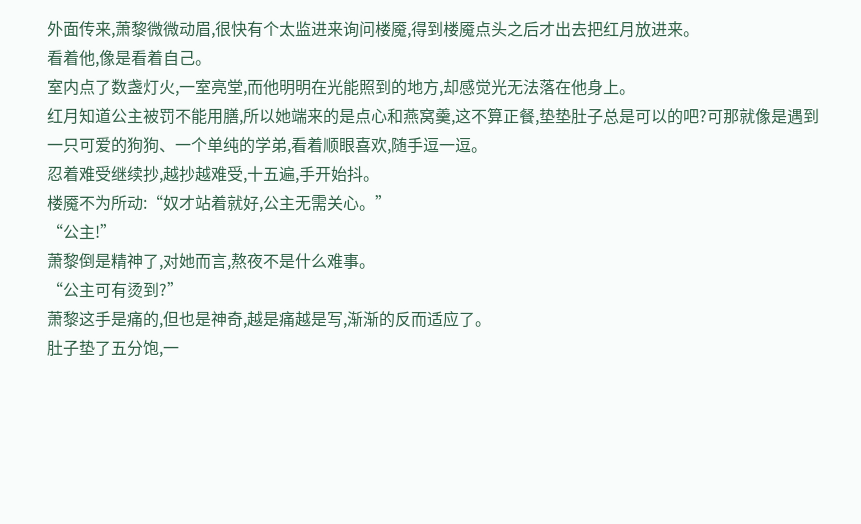外面传来,萧黎微微动眉,很快有个太监进来询问楼魇,得到楼魇点头之后才出去把红月放进来。
看着他,像是看着自己。
室内点了数盏灯火,一室亮堂,而他明明在光能照到的地方,却感觉光无法落在他身上。
红月知道公主被罚不能用膳,所以她端来的是点心和燕窝羹,这不算正餐,垫垫肚子总是可以的吧?可那就像是遇到一只可爱的狗狗、一个单纯的学弟,看着顺眼喜欢,随手逗一逗。
忍着难受继续抄,越抄越难受,十五遍,手开始抖。
楼魇不为所动:“奴才站着就好,公主无需关心。”
“公主!”
萧黎倒是精神了,对她而言,熬夜不是什么难事。
“公主可有烫到?”
萧黎这手是痛的,但也是神奇,越是痛越是写,渐渐的反而适应了。
肚子垫了五分饱,一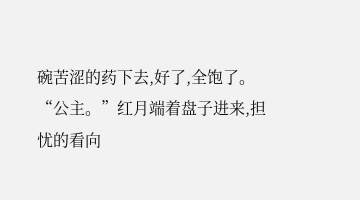碗苦涩的药下去,好了,全饱了。
“公主。”红月端着盘子进来,担忧的看向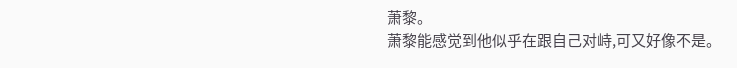萧黎。
萧黎能感觉到他似乎在跟自己对峙,可又好像不是。